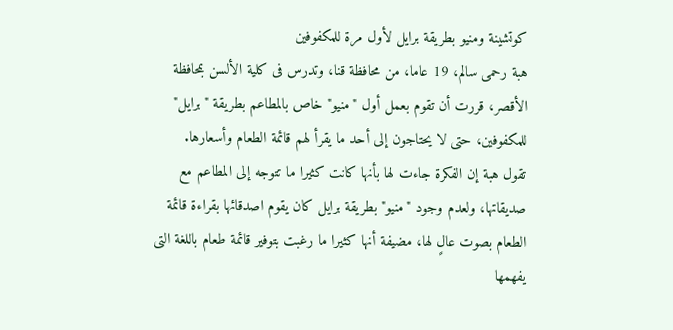كوتشينة ومنيو بطريقة برايل لأول مرة للمكفوفين
هبة رحمى سالم، 19 عاما، من محافظة قنا، وتدرس فى كلية الألسن بمحافظة الأقصر، قررت أن تقوم بعمل أول "منيو" خاص بالمطاعم بطريقة "برايل" للمكفوفين، حتى لا يحتاجون إلى أحد ما يقرأ لهم قائمة الطعام وأسعارها.
تقول هبة إن الفكرة جاءت لها بأنها كانت كثيرا ما تتوجه إلى المطاعم مع صديقاتها، ولعدم وجود "منيو" بطريقة برايل كان يقوم اصدقائها بقراءة قائمة الطعام بصوت عالٍ لها، مضيفة أنها كثيرا ما رغبت بتوفير قائمة طعام باللغة التى يفهمها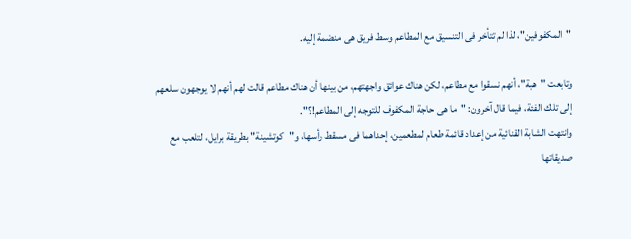"المكفوفين"، لذا لم تتأخر فى التنسيق مع المطاعم وسط فريق هى منضمة إليه.

وتابعت "هبة"، أنهم نسقوا مع مطاعم، لكن هناك عوائق واجهتهم، من بينها أن هناك مطاعم قالت لهم أنهم لا يوجهون سلعهم إلى تلك الفئة، فيما قال آخرون: "ما هى حاجة المكفوف للتوجه إلى المطاعم!؟".
وانتهت الشابة القنائية من إعداد قائمة طعام لمطعمين، إحداهما فى مسقط رأسها، و"كوتشينة" بطريقة برايل، لتلعب مع صديقاتها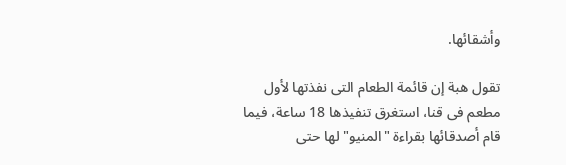وأشقائها.

تقول هبة إن قائمة الطعام التى نفذتها لأول مطعم فى قنا، استغرق تنفيذها 18 ساعة، فيما قام أصدقائها بقراءة "المنيو" لها حتى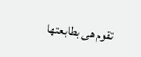تقوم هى بطابعتها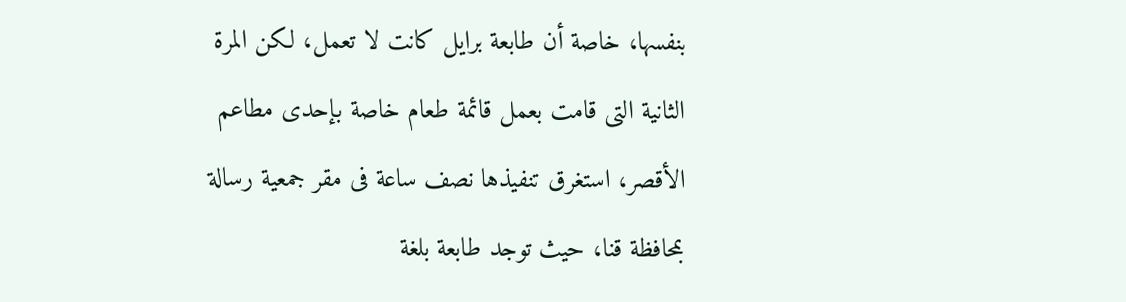بنفسها، خاصة أن طابعة برايل كانت لا تعمل، لكن المرة الثانية التى قامت بعمل قائمة طعام خاصة بإحدى مطاعم الأقصر، استغرق تنفيذها نصف ساعة فى مقر جمعية رسالة بمحافظة قنا، حيث توجد طابعة بلغة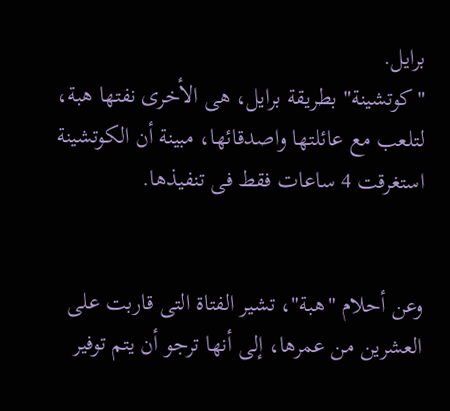برايل.
"كوتشينة" بطريقة برايل، هى الأخرى نفتها هبة، لتلعب مع عائلتها واصدقائها، مبينة أن الكوتشينة استغرقت 4 ساعات فقط فى تنفيذها.


وعن أحلام "هبة"، تشير الفتاة التى قاربت على العشرين من عمرها، إلى أنها ترجو أن يتم توفير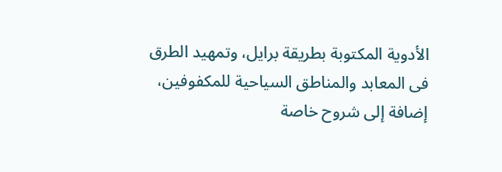الأدوية المكتوبة بطريقة برايل، وتمهيد الطرق فى المعابد والمناطق السياحية للمكفوفين، إضافة إلى شروح خاصة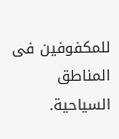للمكفوفين فى المناطق السياحية.